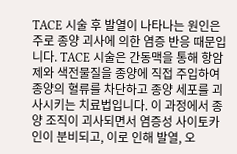TACE 시술 후 발열이 나타나는 원인은 주로 종양 괴사에 의한 염증 반응 때문입니다. TACE 시술은 간동맥을 통해 항암제와 색전물질을 종양에 직접 주입하여 종양의 혈류를 차단하고 종양 세포를 괴사시키는 치료법입니다. 이 과정에서 종양 조직이 괴사되면서 염증성 사이토카인이 분비되고, 이로 인해 발열, 오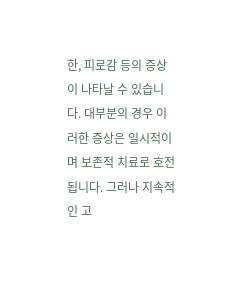한, 피로감 등의 증상이 나타날 수 있습니다. 대부분의 경우 이러한 증상은 일시적이며 보존적 치료로 호전됩니다. 그러나 지속적인 고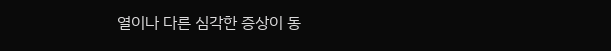열이나 다른 심각한 증상이 동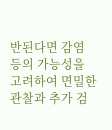반된다면 감염 등의 가능성을 고려하여 면밀한 관찰과 추가 검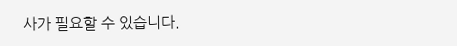사가 필요할 수 있습니다.